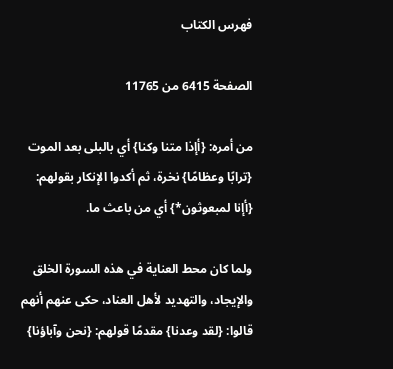فهرس الكتاب

الصفحة 6415 من 11765

من أمره: {أإذا متنا وكنا} أي بالبلى بعد الموت {ترابًا وعظامًا} نخرة، ثم أكدوا الإنكار بقولهم: {أإنا لمبعوثون*} أي من باعث ما.

ولما كان محط العناية في هذه السورة الخلق والإيجاد، والتهديد لأهل العناد، حكى عنهم أنهم قالوا: {لقد وعدنا} مقدمًا قولهم: {نحن وآباؤنا}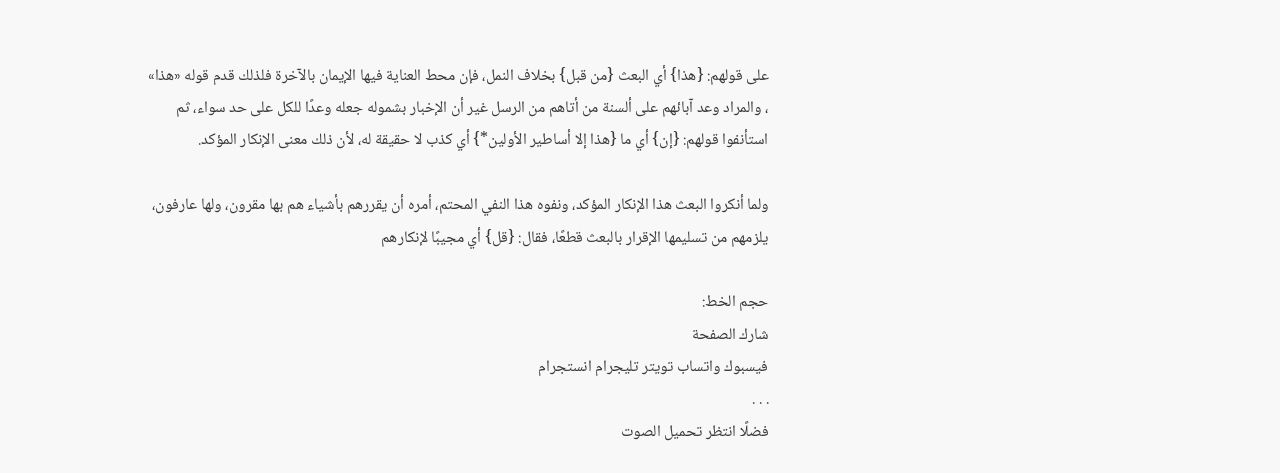على قولهم: {هذا} أي البعث {من قبل} بخلاف النمل، فإن محط العناية فيها الإيمان بالآخرة فلذلك قدم قوله «هذا» ، والمراد وعد آبائهم على ألسنة من أتاهم من الرسل غير أن الإخبار بشموله جعله وعدًا للكل على حد سواء، ثم استأنفوا قولهم: {إن} أي ما {هذا إلا أساطير الأولين*} أي كذب لا حقيقة له، لأن ذلك معنى الإنكار المؤكد.

ولما أنكروا البعث هذا الإنكار المؤكد، ونفوه هذا النفي المحتم، أمره أن يقررهم بأشياء هم بها مقرون، ولها عارفون، يلزمهم من تسليمها الإقرار بالبعث قطعًا، فقال: {قل} أي مجيبًا لإنكارهم

حجم الخط:
شارك الصفحة
فيسبوك واتساب تويتر تليجرام انستجرام
. . .
فضلًا انتظر تحميل الصوت